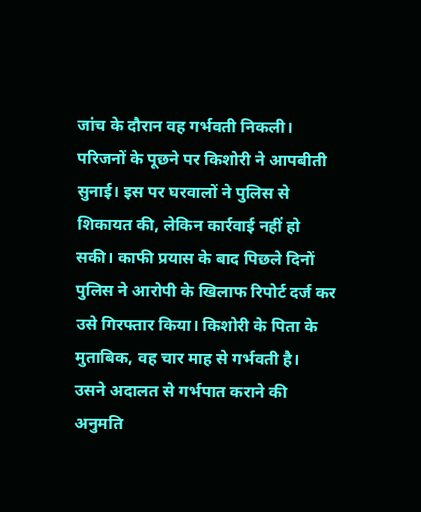जांच के दौरान वह गर्भवती निकली। परिजनों के पूछने पर किशोरी ने आपबीती सुनाई। इस पर घरवालों ने पुलिस से शिकायत की, लेकिन कार्रवाई नहीं हो सकी। काफी प्रयास के बाद पिछले दिनों पुलिस ने आरोपी के खिलाफ रिपोर्ट दर्ज कर उसे गिरफ्तार किया। किशोरी के पिता के मुताबिक, वह चार माह से गर्भवती है।
उसने अदालत से गर्भपात कराने की अनुमति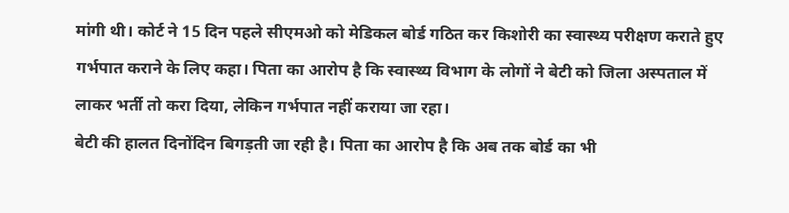मांगी थी। कोर्ट ने 15 दिन पहले सीएमओ को मेडिकल बोर्ड गठित कर किशोरी का स्वास्थ्य परीक्षण कराते हुए गर्भपात कराने के लिए कहा। पिता का आरोप है कि स्वास्थ्य विभाग के लोगों ने बेटी को जिला अस्पताल में लाकर भर्ती तो करा दिया, लेकिन गर्भपात नहीं कराया जा रहा।
बेटी की हालत दिनोंदिन बिगड़ती जा रही है। पिता का आरोप है कि अब तक बोर्ड का भी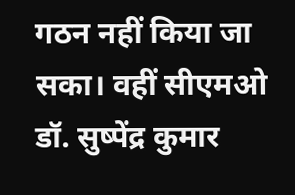गठन नहीं किया जा सका। वहीं सीएमओ डॉ. सुष्पेंद्र कुमार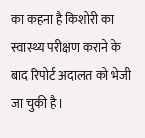का कहना है किशोरी का स्वास्थ्य परीक्षण कराने के बाद रिपोर्ट अदालत को भेजी जा चुकी है।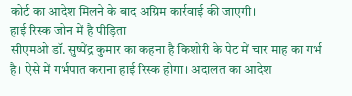कोर्ट का आदेश मिलने के बाद अग्रिम कार्रवाई की जाएगी।
हाई रिस्क जोन में है पीड़िता
सीएमओ डॉ. सुष्पेंद्र कुमार का कहना है किशोरी के पेट में चार माह का गर्भ है। ऐसे में गर्भपात कराना हाई रिस्क होगा। अदालत का आदेश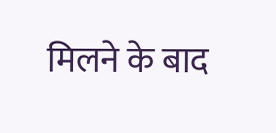मिलने के बाद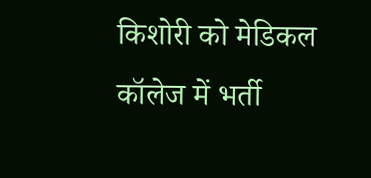किशोरी को मेडिकल कॉलेज में भर्ती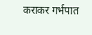कराकर गर्भपात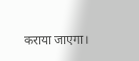कराया जाएगा।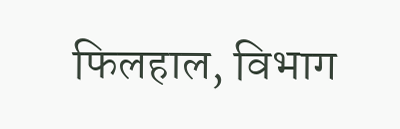फिलहाल, विभाग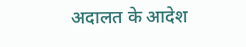अदालत के आदेश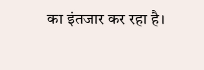का इंतजार कर रहा है।